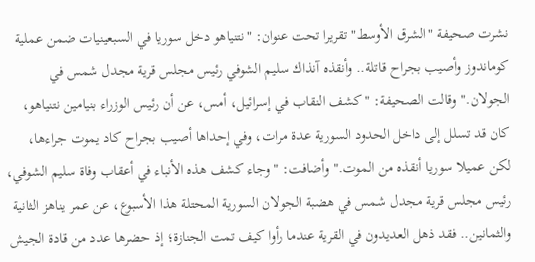نشرت صحيفة "الشرق الأوسط" تقريرا تحت عنوان: "نتنياهو دخل سوريا في السبعينيات ضمن عملية كوماندوز وأصيب بجراح قاتلة.. وأنقذه آنذاك سليم الشوفي رئيس مجلس قرية مجدل شمس في الجولان." وقالت الصحيفة: "كشف النقاب في إسرائيل، أمس، عن أن رئيس الوزراء بنيامين نتنياهو، كان قد تسلل إلى داخل الحدود السورية عدة مرات، وفي إحداها أصيب بجراح كاد يموت جراءها، لكن عميلا سوريا أنقذه من الموت." وأضافت: "وجاء كشف هذه الأنباء في أعقاب وفاة سليم الشوفي، رئيس مجلس قرية مجدل شمس في هضبة الجولان السورية المحتلة هذا الأسبوع، عن عمر يناهز الثانية والثمانين.. فقد ذهل العديدون في القرية عندما رأوا كيف تمت الجنازة؛ إذ حضرها عدد من قادة الجيش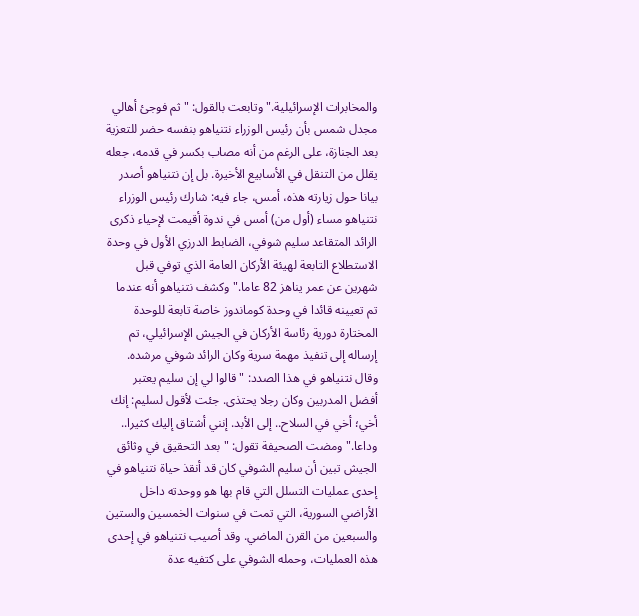والمخابرات الإسرائيلية." وتابعت بالقول: "ثم فوجئ أهالي مجدل شمس بأن رئيس الوزراء نتنياهو بنفسه حضر للتعزية بعد الجنازة، على الرغم من أنه مصاب بكسر في قدمه، جعله يقلل من التنقل في الأسابيع الأخيرة. بل إن نتنياهو أصدر بيانا حول زيارته هذه، أمس، جاء فيه: شارك رئيس الوزراء نتنياهو مساء (أول من) أمس في ندوة أقيمت لإحياء ذكرى الرائد المتقاعد سليم شوفي، الضابط الدرزي الأول في وحدة الاستطلاع التابعة لهيئة الأركان العامة الذي توفي قبل شهرين عن عمر يناهز 82 عاما." وكشف نتنياهو أنه عندما تم تعيينه قائدا في وحدة كوماندوز خاصة تابعة للوحدة المختارة دورية رئاسة الأركان في الجيش الإسرائيلي، تم إرساله إلى تنفيذ مهمة سرية وكان الرائد شوفي مرشده. وقال نتنياهو في هذا الصدد: "قالوا لي إن سليم يعتبر أفضل المدربين وكان رجلا يحتذى. جئت لأقول لسليم: إنك أخي؛ أخي في السلاح.. إلى الأبد. إنني أشتاق إليك كثيرا.. وداعا." ومضت الصحيفة تقول: "بعد التحقيق في وثائق الجيش تبين أن سليم الشوفي كان قد أنقذ حياة نتنياهو في إحدى عمليات التسلل التي قام بها هو ووحدته داخل الأراضي السورية، التي تمت في سنوات الخمسين والستين والسبعين من القرن الماضي. وقد أصيب نتنياهو في إحدى هذه العمليات، وحمله الشوفي على كتفيه عدة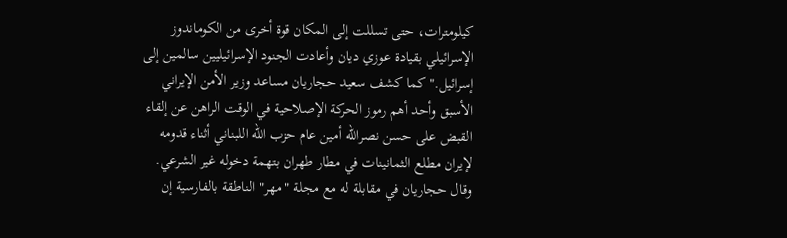كيلومترات، حتى تسللت إلى المكان قوة أخرى من الكوماندوز الإسرائيلي بقيادة عوزي ديان وأعادت الجنود الإسرائيليين سالمين إلى إسرائيل." كما كشف سعيد حجاريان مساعد وزير الأمن الإيراني الأسبق وأحد أهم رموز الحركة الإصلاحية في الوقت الراهن عن إلقاء القبض على حسن نصرالله أمين عام حزب الله اللبناني أثناء قدومه لإيران مطلع الثمانينات في مطار طهران بتهمة دخوله غير الشرعي. وقال حجاريان في مقابلة له مع مجلة "مهر" الناطقة بالفارسية إن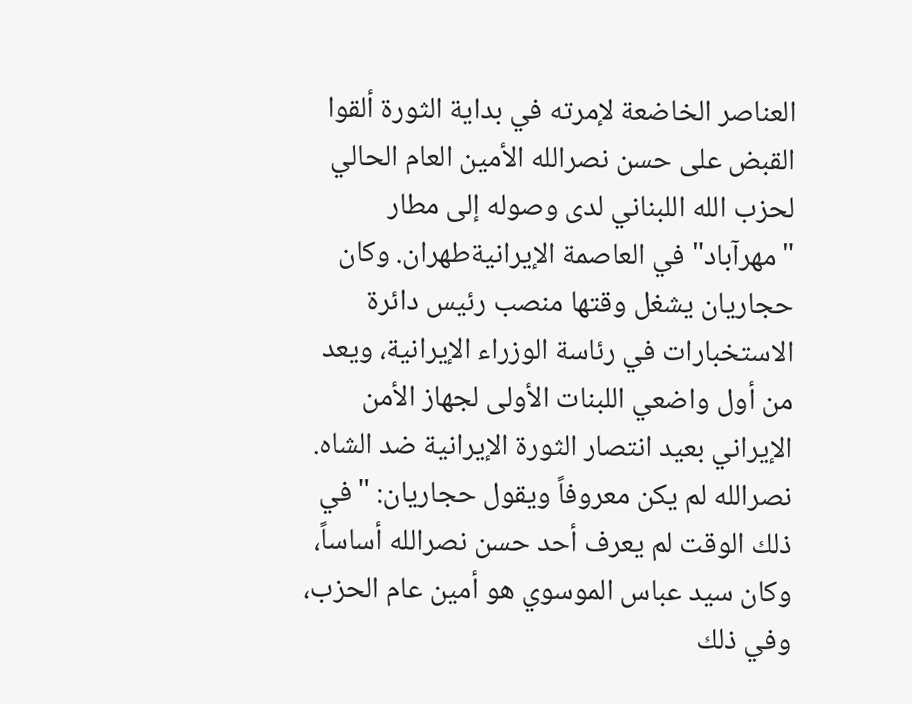العناصر الخاضعة لإمرته في بداية الثورة ألقوا القبض على حسن نصرالله الأمين العام الحالي لحزب الله اللبناني لدى وصوله إلى مطار "مهرآباد" في العاصمة الإيرانيةطهران. وكان حجاريان يشغل وقتها منصب رئيس دائرة الاستخبارات في رئاسة الوزراء الإيرانية، ويعد من أول واضعي اللبنات الأولى لجهاز الأمن الإيراني بعيد انتصار الثورة الإيرانية ضد الشاه. نصرالله لم يكن معروفاً ويقول حجاريان: "في ذلك الوقت لم يعرف أحد حسن نصرالله أساساً، وكان سيد عباس الموسوي هو أمين عام الحزب، وفي ذلك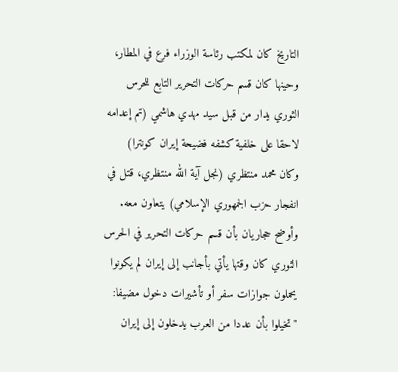التاريخ كان لمكتب رئاسة الوزراء فرع في المطار، وحينها كان قسم حركات التحرير التابع للحرس الثوري يدار من قبل سيد مهدي هاشمي (تم إعدامه لاحقا على خلفية كشفه فضيحة إيران كونترا) وكان محمد منتظري (نجل آية الله منتظري، قتل في انفجار حزب الجمهوري الإسلامي) يتعاون معه. وأوضح حجاريان بأن قسم حركات التحرير في الحرس الثوري كان وقتها يأتي بأجانب إلى إيران لم يكونوا يحملون جوازات سفر أو تأشيرات دخول مضيفا: "تخيلوا بأن عددا من العرب يدخلون إلى إيران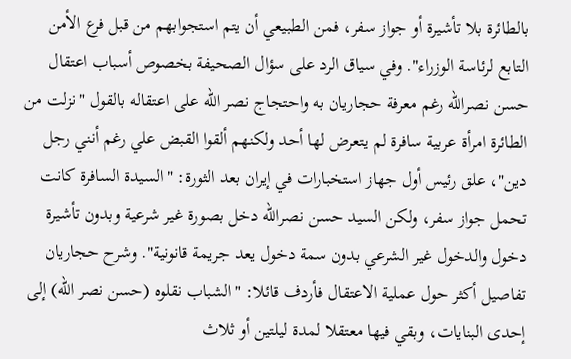بالطائرة بلا تأشيرة أو جواز سفر، فمن الطبيعي أن يتم استجوابهم من قبل فرع الأمن التابع لرئاسة الوزراء". وفي سياق الرد على سؤال الصحيفة بخصوص أسباب اعتقال حسن نصرالله رغم معرفة حجاريان به واحتجاج نصر الله على اعتقاله بالقول "نزلت من الطائرة امرأة عربية سافرة لم يتعرض لها أحد ولكنهم ألقوا القبض علي رغم أنني رجل دين"، علق رئيس أول جهاز استخبارات في إيران بعد الثورة: "السيدة السافرة كانت تحمل جواز سفر، ولكن السيد حسن نصرالله دخل بصورة غير شرعية وبدون تأشيرة دخول والدخول غير الشرعي بدون سمة دخول يعد جريمة قانونية". وشرح حجاريان تفاصيل أكثر حول عملية الاعتقال فأردف قائلا: "الشباب نقلوه (حسن نصر الله) إلى إحدى البنايات، وبقي فيها معتقلا لمدة ليلتين أو ثلاث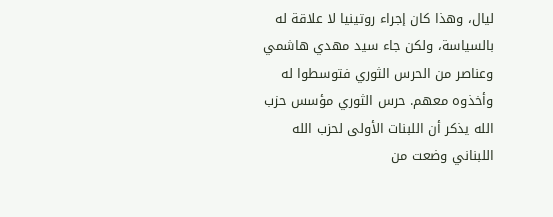ليال، وهذا كان إجراء روتينيا لا علاقة له بالسياسة، ولكن جاء سيد مهدي هاشمي وعناصر من الحرس الثوري فتوسطوا له وأخذوه معهم. حرس الثوري مؤسس حزب الله يذكر أن اللبنات الأولى لحزب الله اللبناني وضعت من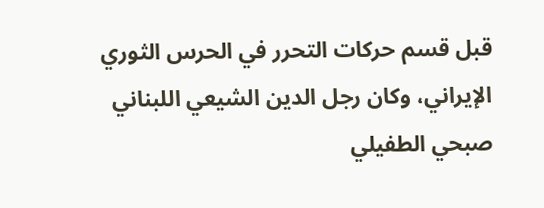قبل قسم حركات التحرر في الحرس الثوري الإيراني، وكان رجل الدين الشيعي اللبناني صبحي الطفيلي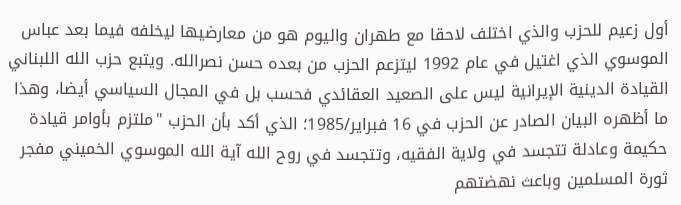أول زعيم للحزب والذي اختلف لاحقا مع طهران واليوم هو من معارضيها ليخلفه فيما بعد عباس الموسوي الذي اغتيل في عام 1992 ليتزعم الحزب من بعده حسن نصرالله. ويتبع حزب الله اللبناني القيادة الدينية الإيرانية ليس على الصعيد العقائدي فحسب بل في المجال السياسي أيضا، وهذا ما أظهره البيان الصادر عن الحزب في 16 فبراير/1985؛ الذي أكد بأن الحزب "ملتزم بأوامر قيادة حكيمة وعادلة تتجسد في ولاية الفقيه، وتتجسد في روح الله آية الله الموسوي الخميني مفجر ثورة المسلمين وباعث نهضتهم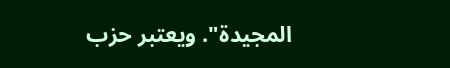المجيدة". ويعتبر حزب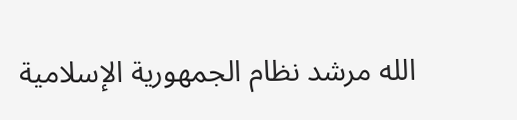الله مرشد نظام الجمهورية الإسلامية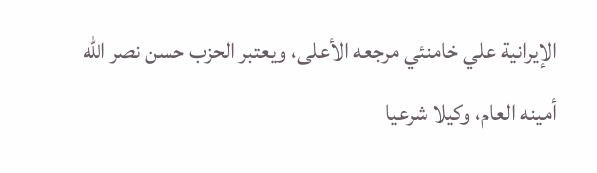الإيرانية علي خامنئي مرجعه الأعلى، ويعتبر الحزب حسن نصر الله أمينه العام، وكيلا شرعيا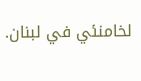لخامنئي في لبنان.